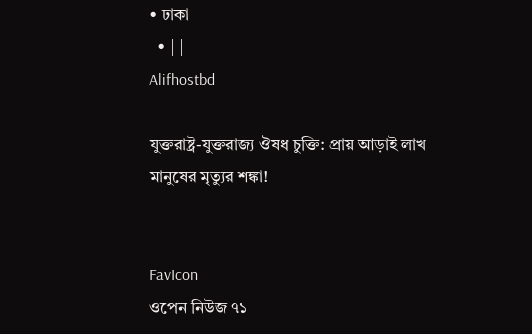• ঢাকা
  • | |
Alifhostbd

যুক্তরাষ্ট্র-যুক্তরাজ্য ঔষধ চুক্তি: প্রায় আড়াই লাখ মানুষের মৃত্যুর শঙ্কা!


FavIcon
ওপেন নিউজ ৭১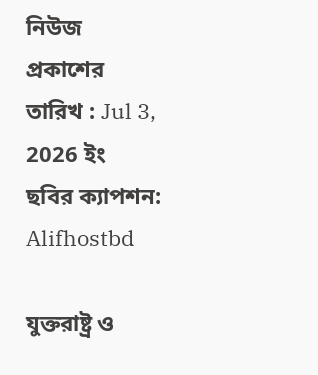নিউজ প্রকাশের তারিখ : Jul 3, 2026 ইং
ছবির ক্যাপশন: Alifhostbd

যুক্তরাষ্ট্র ও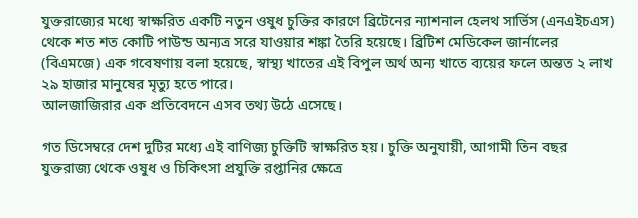যুক্তরাজ্যের মধ্যে স্বাক্ষরিত একটি নতুন ওষুধ চুক্তির কারণে ব্রিটেনের ন্যাশনাল হেলথ সার্ভিস (এনএইচএস) থেকে শত শত কোটি পাউন্ড অন্যত্র সরে যাওয়ার শঙ্কা তৈরি হয়েছে। ব্রিটিশ মেডিকেল জার্নালের (বিএমজে) এক গবেষণায় বলা হয়েছে, স্বাস্থ্য খাতের এই বিপুল অর্থ অন্য খাতে ব্যয়ের ফলে অন্তত ২ লাখ ২৯ হাজার মানুষের মৃত্যু হতে পারে।
আলজাজিরার এক প্রতিবেদনে এসব তথ্য উঠে এসেছে।

গত ডিসেম্বরে দেশ দুটির মধ্যে এই বাণিজ্য চুক্তিটি স্বাক্ষরিত হয়। চুক্তি অনুযায়ী, আগামী তিন বছর যুক্তরাজ্য থেকে ওষুধ ও চিকিৎসা প্রযুক্তি রপ্তানির ক্ষেত্রে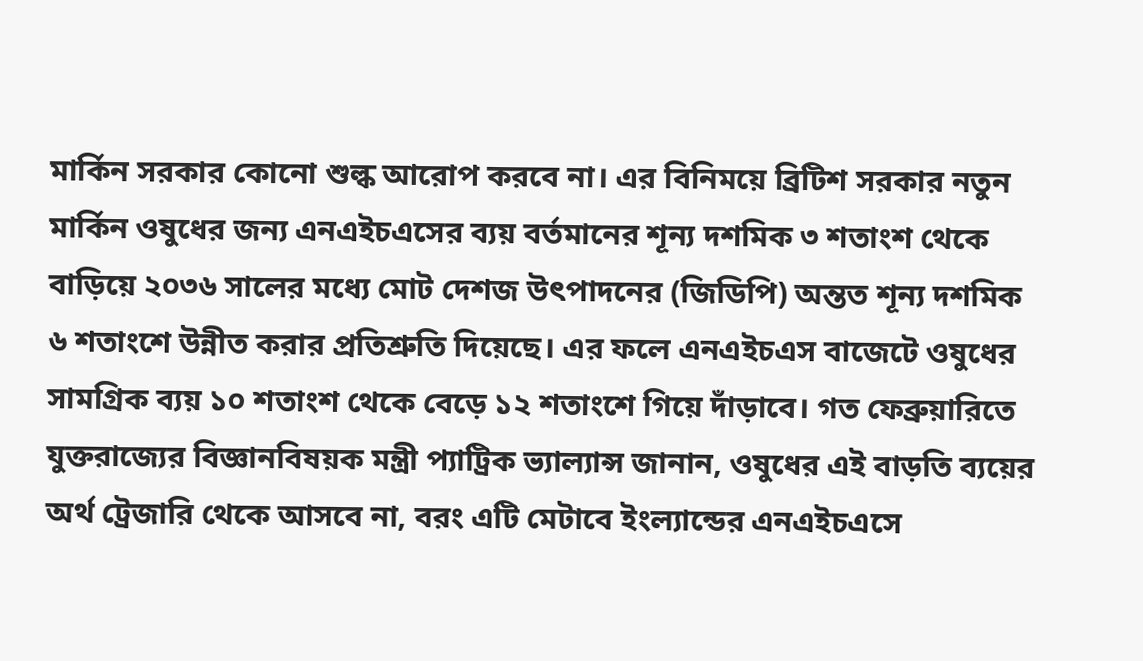মার্কিন সরকার কোনো শুল্ক আরোপ করবে না। এর বিনিময়ে ব্রিটিশ সরকার নতুন মার্কিন ওষুধের জন্য এনএইচএসের ব্যয় বর্তমানের শূন্য দশমিক ৩ শতাংশ থেকে বাড়িয়ে ২০৩৬ সালের মধ্যে মোট দেশজ উৎপাদনের (জিডিপি) অন্তত শূন্য দশমিক ৬ শতাংশে উন্নীত করার প্রতিশ্রুতি দিয়েছে। এর ফলে এনএইচএস বাজেটে ওষুধের সামগ্রিক ব্যয় ১০ শতাংশ থেকে বেড়ে ১২ শতাংশে গিয়ে দাঁড়াবে। গত ফেব্রুয়ারিতে যুক্তরাজ্যের বিজ্ঞানবিষয়ক মন্ত্রী প্যাট্রিক ভ্যাল্যান্স জানান, ওষুধের এই বাড়তি ব্যয়ের অর্থ ট্রেজারি থেকে আসবে না, বরং এটি মেটাবে ইংল্যান্ডের এনএইচএসে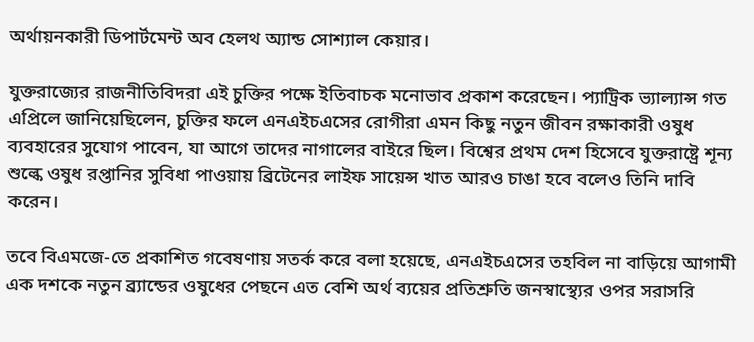অর্থায়নকারী ডিপার্টমেন্ট অব হেলথ অ্যান্ড সোশ্যাল কেয়ার।

যুক্তরাজ্যের রাজনীতিবিদরা এই চুক্তির পক্ষে ইতিবাচক মনোভাব প্রকাশ করেছেন। প্যাট্রিক ভ্যাল্যান্স গত এপ্রিলে জানিয়েছিলেন, চুক্তির ফলে এনএইচএসের রোগীরা এমন কিছু নতুন জীবন রক্ষাকারী ওষুধ ব্যবহারের সুযোগ পাবেন, যা আগে তাদের নাগালের বাইরে ছিল। বিশ্বের প্রথম দেশ হিসেবে যুক্তরাষ্ট্রে শূন্য শুল্কে ওষুধ রপ্তানির সুবিধা পাওয়ায় ব্রিটেনের লাইফ সায়েন্স খাত আরও চাঙা হবে বলেও তিনি দাবি করেন।

তবে বিএমজে-তে প্রকাশিত গবেষণায় সতর্ক করে বলা হয়েছে, এনএইচএসের তহবিল না বাড়িয়ে আগামী এক দশকে নতুন ব্র্যান্ডের ওষুধের পেছনে এত বেশি অর্থ ব্যয়ের প্রতিশ্রুতি জনস্বাস্থ্যের ওপর সরাসরি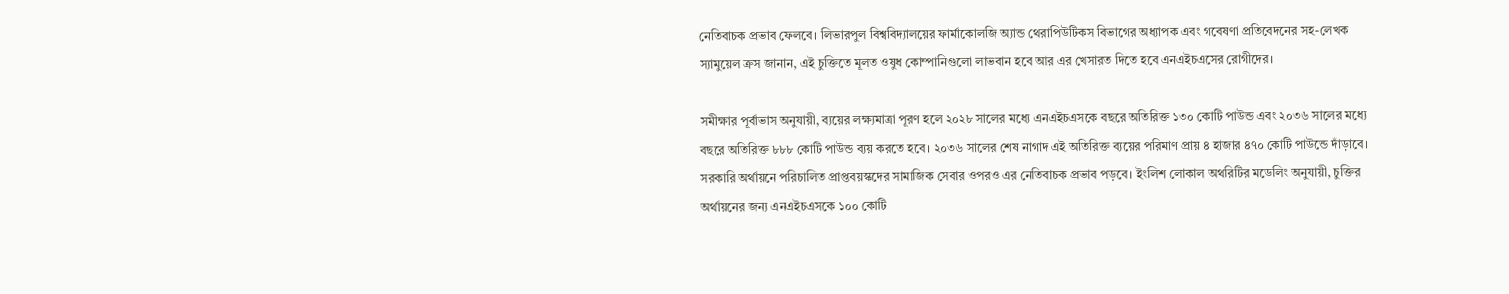নেতিবাচক প্রভাব ফেলবে। লিভারপুল বিশ্ববিদ্যালয়ের ফার্মাকোলজি অ্যান্ড থেরাপিউটিকস বিভাগের অধ্যাপক এবং গবেষণা প্রতিবেদনের সহ-লেখক স্যামুয়েল ক্রস জানান, এই চুক্তিতে মূলত ওষুধ কোম্পানিগুলো লাভবান হবে আর এর খেসারত দিতে হবে এনএইচএসের রোগীদের।

সমীক্ষার পূর্বাভাস অনুযায়ী, ব্যয়ের লক্ষ্যমাত্রা পূরণ হলে ২০২৮ সালের মধ্যে এনএইচএসকে বছরে অতিরিক্ত ১৩০ কোটি পাউন্ড এবং ২০৩৬ সালের মধ্যে বছরে অতিরিক্ত ৮৮৮ কোটি পাউন্ড ব্যয় করতে হবে। ২০৩৬ সালের শেষ নাগাদ এই অতিরিক্ত ব্যয়ের পরিমাণ প্রায় ৪ হাজার ৪৭০ কোটি পাউন্ডে দাঁড়াবে। সরকারি অর্থায়নে পরিচালিত প্রাপ্তবয়স্কদের সামাজিক সেবার ওপরও এর নেতিবাচক প্রভাব পড়বে। ইংলিশ লোকাল অথরিটির মডেলিং অনুযায়ী, চুক্তির অর্থায়নের জন্য এনএইচএসকে ১০০ কোটি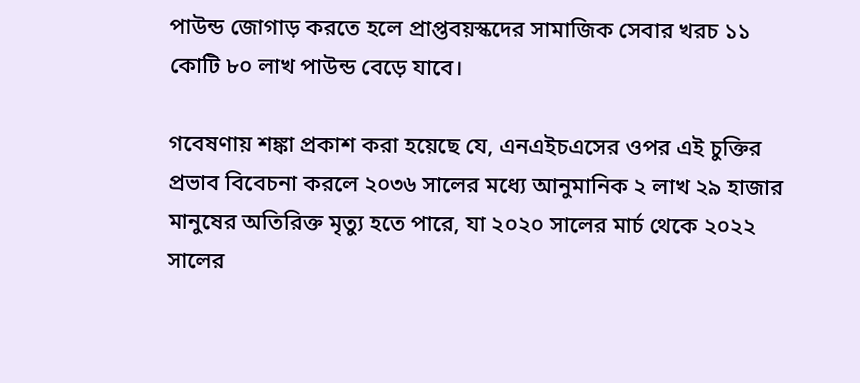পাউন্ড জোগাড় করতে হলে প্রাপ্তবয়স্কদের সামাজিক সেবার খরচ ১১ কোটি ৮০ লাখ পাউন্ড বেড়ে যাবে।

গবেষণায় শঙ্কা প্রকাশ করা হয়েছে যে, এনএইচএসের ওপর এই চুক্তির প্রভাব বিবেচনা করলে ২০৩৬ সালের মধ্যে আনুমানিক ২ লাখ ২৯ হাজার মানুষের অতিরিক্ত মৃত্যু হতে পারে, যা ২০২০ সালের মার্চ থেকে ২০২২ সালের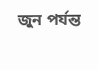জুন পর্যন্ত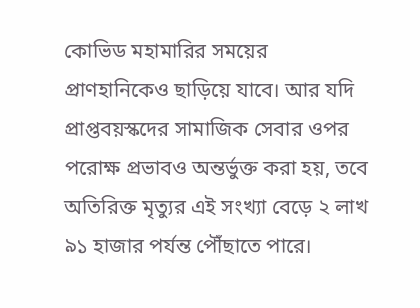কোভিড মহামারির সময়ের প্রাণহানিকেও ছাড়িয়ে যাবে। আর যদি প্রাপ্তবয়স্কদের সামাজিক সেবার ওপর পরোক্ষ প্রভাবও অন্তর্ভুক্ত করা হয়, তবে অতিরিক্ত মৃত্যুর এই সংখ্যা বেড়ে ২ লাখ ৯১ হাজার পর্যন্ত পৌঁছাতে পারে।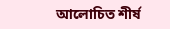আলোচিত শীর্ষ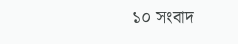১০ সংবাদ